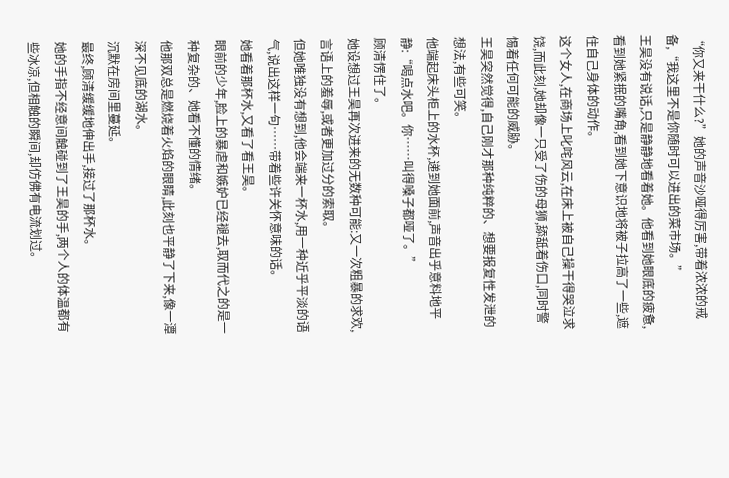“你又来干什么?”她的声音沙哑得厉害,带着浓浓的戒备,“我这里不是你随时可以进出的菜市场。”
王昊没有说话,只是静静地看着她。他看到她眼底的疲惫,看到她紧抿的嘴角,看到她下意识地将被子拉高了一些,遮住自己身体的动作。
这个女人,在商场上叱咤风云,在床上被自己操干得哭泣求饶,而此刻,她却像一只受了伤的母狮,舔舐着伤口,同时警惕着任何可能的威胁。
王昊突然觉得,自己刚才那种纯粹的、想要报复性发泄的想法,有些可笑。
他端起床头柜上的水杯,递到她面前,声音出乎意料地平静:“喝点水吧。你……叫得嗓子都哑了。”
顾清愣住了。
她设想过王昊再次进来的无数种可能:又一次粗暴的求欢,言语上的羞辱,或者更加过分的索取。
但她唯独没有想到,他会端来一杯水,用一种近乎平淡的语气,说出这样一句……带着些许关怀意味的话。
她看着那杯水,又看了看王昊。
眼前的少年,脸上的暴虐和嫉妒已经褪去,取而代之的是一种复杂的、她看不懂的情绪。
他那双总是燃烧着火焰的眼睛,此刻也平静了下来,像一潭深不见底的湖水。
沉默在房间里蔓延。
最终,顾清缓缓地伸出手,接过了那杯水。
她的手指不经意间触碰到了王昊的手,两个人的体温都有些冰凉,但相触的瞬间,却仿佛有电流划过。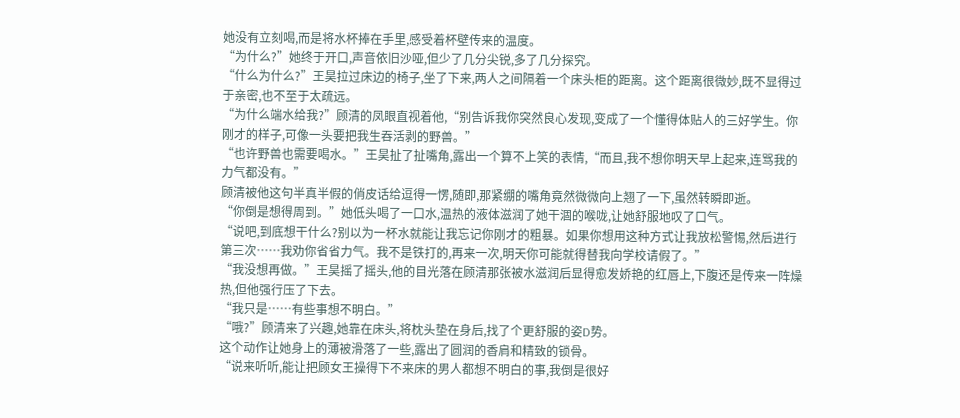她没有立刻喝,而是将水杯捧在手里,感受着杯壁传来的温度。
“为什么?”她终于开口,声音依旧沙哑,但少了几分尖锐,多了几分探究。
“什么为什么?”王昊拉过床边的椅子,坐了下来,两人之间隔着一个床头柜的距离。这个距离很微妙,既不显得过于亲密,也不至于太疏远。
“为什么端水给我?”顾清的凤眼直视着他,“别告诉我你突然良心发现,变成了一个懂得体贴人的三好学生。你刚才的样子,可像一头要把我生吞活剥的野兽。”
“也许野兽也需要喝水。”王昊扯了扯嘴角,露出一个算不上笑的表情,“而且,我不想你明天早上起来,连骂我的力气都没有。”
顾清被他这句半真半假的俏皮话给逗得一愣,随即,那紧绷的嘴角竟然微微向上翘了一下,虽然转瞬即逝。
“你倒是想得周到。”她低头喝了一口水,温热的液体滋润了她干涸的喉咙,让她舒服地叹了口气。
“说吧,到底想干什么?别以为一杯水就能让我忘记你刚才的粗暴。如果你想用这种方式让我放松警惕,然后进行第三次……我劝你省省力气。我不是铁打的,再来一次,明天你可能就得替我向学校请假了。”
“我没想再做。”王昊摇了摇头,他的目光落在顾清那张被水滋润后显得愈发娇艳的红唇上,下腹还是传来一阵燥热,但他强行压了下去。
“我只是……有些事想不明白。”
“哦?”顾清来了兴趣,她靠在床头,将枕头垫在身后,找了个更舒服的姿D势。
这个动作让她身上的薄被滑落了一些,露出了圆润的香肩和精致的锁骨。
“说来听听,能让把顾女王操得下不来床的男人都想不明白的事,我倒是很好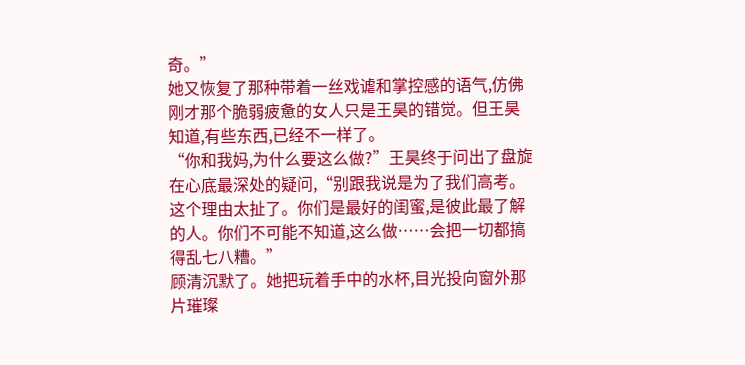奇。”
她又恢复了那种带着一丝戏谑和掌控感的语气,仿佛刚才那个脆弱疲惫的女人只是王昊的错觉。但王昊知道,有些东西,已经不一样了。
“你和我妈,为什么要这么做?”王昊终于问出了盘旋在心底最深处的疑问,“别跟我说是为了我们高考。这个理由太扯了。你们是最好的闺蜜,是彼此最了解的人。你们不可能不知道,这么做……会把一切都搞得乱七八糟。”
顾清沉默了。她把玩着手中的水杯,目光投向窗外那片璀璨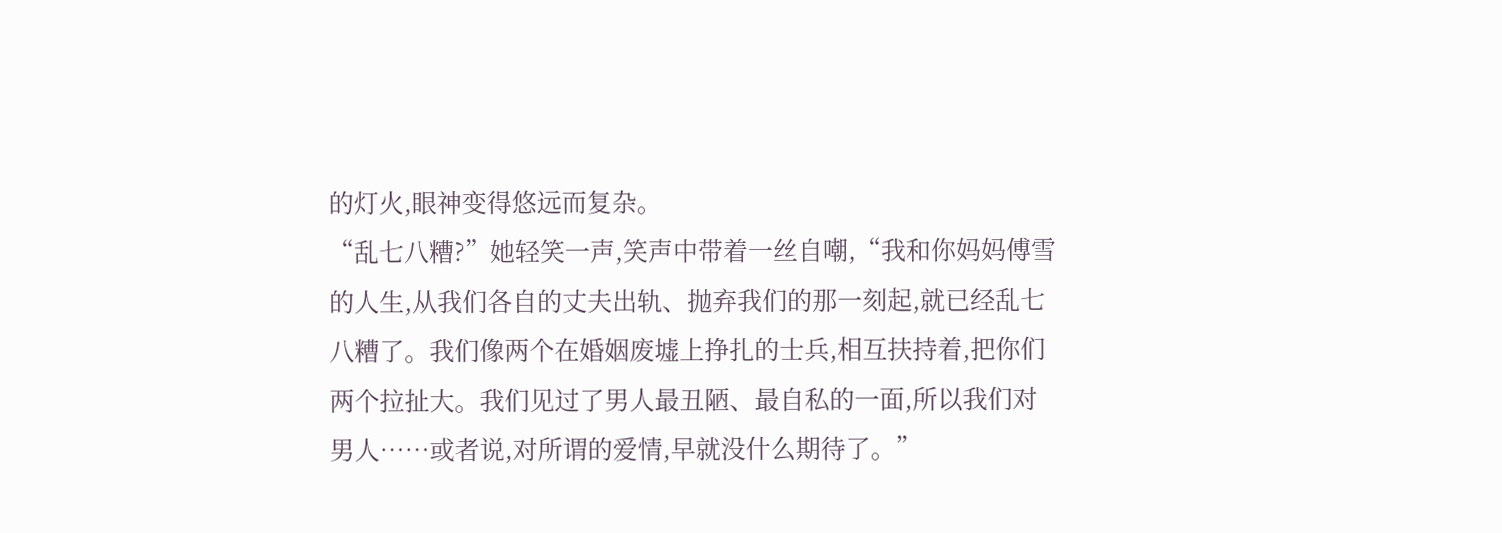的灯火,眼神变得悠远而复杂。
“乱七八糟?”她轻笑一声,笑声中带着一丝自嘲,“我和你妈妈傅雪的人生,从我们各自的丈夫出轨、抛弃我们的那一刻起,就已经乱七八糟了。我们像两个在婚姻废墟上挣扎的士兵,相互扶持着,把你们两个拉扯大。我们见过了男人最丑陋、最自私的一面,所以我们对男人……或者说,对所谓的爱情,早就没什么期待了。”